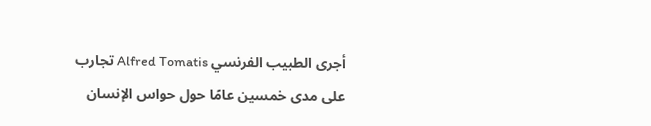أجرى الطبيب الفرنسي Alfred Tomatis تجارب على مدى خمسين عامًا حول حواس الإنسان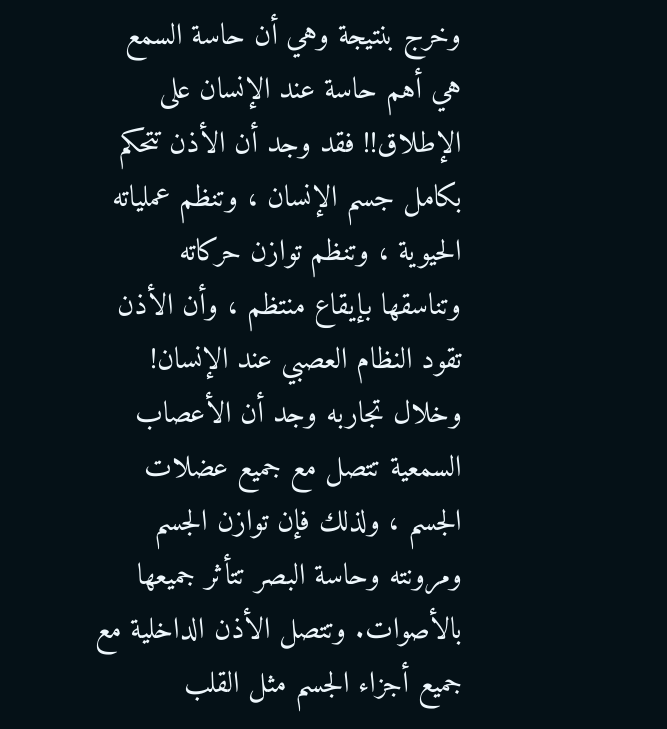وخرج بنتيجة وهي أن حاسة السمع هي أهم حاسة عند الإنسان على الإطلاق!! فقد وجد أن الأذن تتحكم بكامل جسم الإنسان ، وتنظم عملياته الحيوية ، وتنظم توازن حركاته وتناسقها بإيقاع منتظم ، وأن الأذن تقود النظام العصبي عند الإنسان!
وخلال تجاربه وجد أن الأعصاب السمعية تتصل مع جميع عضلات الجسم ، ولذلك فإن توازن الجسم ومرونته وحاسة البصر تتأثر جميعها بالأصوات. وتتصل الأذن الداخلية مع جميع أجزاء الجسم مثل القلب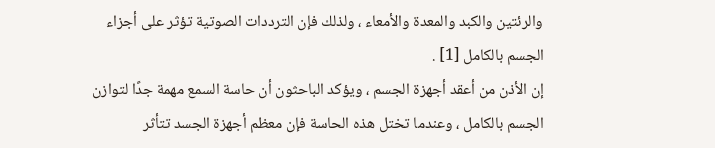والرئتين والكبد والمعدة والأمعاء ، ولذلك فإن الترددات الصوتية تؤثر على أجزاء الجسم بالكامل [1] .
إن الأذن من أعقد أجهزة الجسم ، ويؤكد الباحثون أن حاسة السمع مهمة جدًا لتوازن الجسم بالكامل ، وعندما تختل هذه الحاسة فإن معظم أجهزة الجسد تتأثر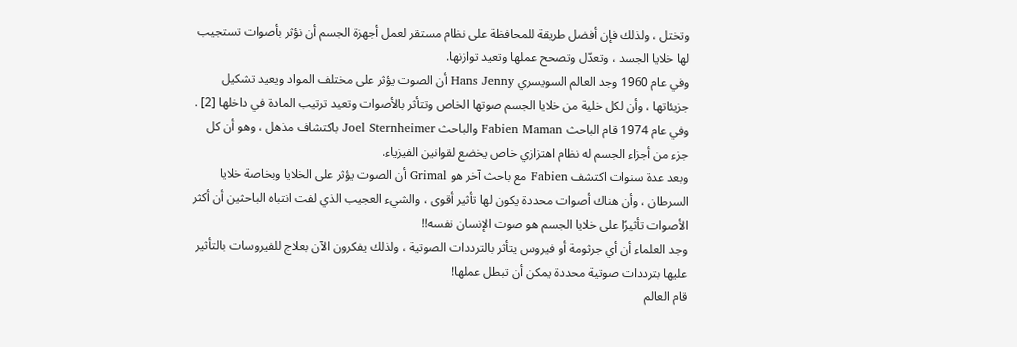وتختل ، ولذلك فإن أفضل طريقة للمحافظة على نظام مستقر لعمل أجهزة الجسم أن نؤثر بأصوات تستجيب لها خلايا الجسد ، وتعدّل وتصحح عملها وتعيد توازنها.
وفي عام 1960 وجد العالم السويسري Hans Jenny أن الصوت يؤثر على مختلف المواد ويعيد تشكيل جزيئاتها ، وأن لكل خلية من خلايا الجسم صوتها الخاص وتتأثر بالأصوات وتعيد ترتيب المادة في داخلها [2] .
وفي عام 1974 قام الباحث Fabien Maman والباحث Joel Sternheimer باكتشاف مذهل ، وهو أن كل جزء من أجزاء الجسم له نظام اهتزازي خاص يخضع لقوانين الفيزياء.
وبعد عدة سنوات اكتشف Fabien مع باحث آخر هو Grimal أن الصوت يؤثر على الخلايا وبخاصة خلايا السرطان ، وأن هناك أصوات محددة يكون لها تأثير أقوى ، والشيء العجيب الذي لفت انتباه الباحثين أن أكثر الأصوات تأثيرًا على خلايا الجسم هو صوت الإنسان نفسه!!
وجد العلماء أن أي جرثومة أو فيروس يتأثر بالترددات الصوتية ، ولذلك يفكرون الآن بعلاج للفيروسات بالتأثير عليها بترددات صوتية محددة يمكن أن تبطل عملها!
قام العالم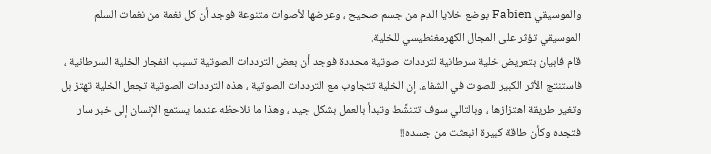والموسيقي Fabien بوضع خلايا الدم من جسم صحيح ، وعرضها لأصوات متنوعة فوجد أن كل نغمة من نغمات السلم الموسيقي تؤثر على المجال الكهرمغنطيسي للخلية.
قام فابيان بتعريض خلية سرطانية لترددات صوتية محددة فوجد أن بعض الترددات الصوتية تسبب انفجار الخلية السرطانية ، فاستنتج الأثر الكبير للصوت في الشفاء. إن الخلية تتجاوب مع الترددات الصوتية ، هذه الترددات الصوتية تجعل الخلية تهتز بل وتغير طريقة اهتزازها ، وبالتالي سوف تتنشَّط وتبدأ بالعمل بشكل جيد ، وهذا ما نلاحظه عندما يستمع الإنسان إلى خبر سار فتجده وكأن طاقة كبيرة انبعثت من جسده!!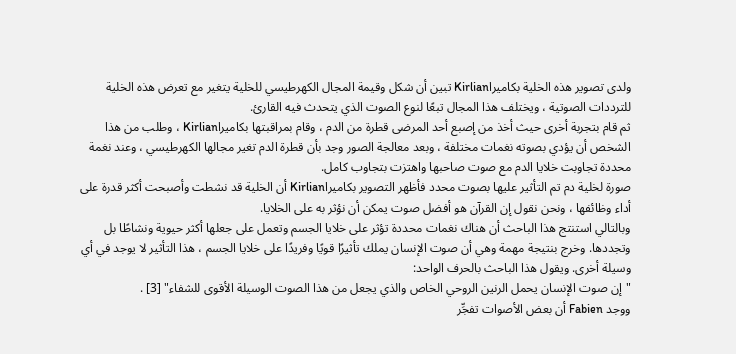ولدى تصوير هذه الخلية بكاميراKirlian تبين أن شكل وقيمة المجال الكهرطيسي للخلية يتغير مع تعرض هذه الخلية للترددات الصوتية ، ويختلف هذا المجال تبعًا لنوع الصوت الذي يتحدث فيه القارئ.
ثم قام بتجربة أخرى حيث أخذ من إصبع أحد المرضى قطرة من الدم ، وقام بمراقبتها بكاميراKirlian ، وطلب من هذا الشخص أن يؤدي بصوته نغمات مختلفة ، وبعد معالجة الصور وجد بأن قطرة الدم تغير مجالها الكهرطيسي ، وعند نغمة محددة تجاوبت خلايا الدم مع صوت صاحبها واهتزت بتجاوب كامل.
صورة لخلية دم تم التأثير عليها بصوت محدد فأظهر التصوير بكاميراKirlian أن الخلية قد نشطت وأصبحت أكثر قدرة على أداء وظائفها ، ونحن نقول إن القرآن هو أفضل صوت يمكن أن نؤثر به على الخلايا.
وبالتالي استنتج هذا الباحث أن هناك نغمات محددة تؤثر على خلايا الجسم وتعمل على جعلها أكثر حيوية ونشاطًا بل وتجددها. وخرج بنتيجة مهمة وهي أن صوت الإنسان يملك تأثيرًا قويًا وفريدًا على خلايا الجسم ، هذا التأثير لا يوجد في أي وسيلة أخرى. ويقول هذا الباحث بالحرف الواحد:
"إن صوت الإنسان يحمل الرنين الروحي الخاص والذي يجعل من هذا الصوت الوسيلة الأقوى للشفاء" [3] .
ووجد Fabien أن بعض الأصوات تفجِّر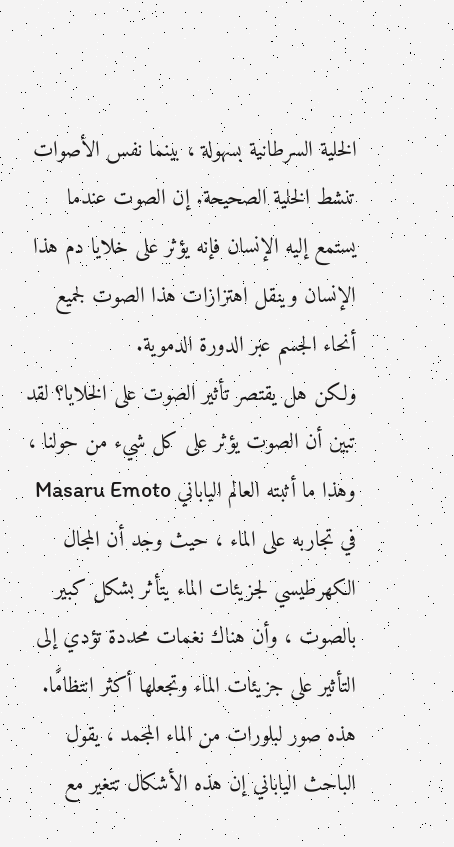الخلية السرطانية بسهولة ، بينما نفس الأصوات تنشط الخلية الصحيحة. إن الصوت عندما يستمع إليه الإنسان فإنه يؤثر على خلايا دم هذا الإنسان وينقل اهتزازات هذا الصوت لجميع أنحاء الجسم عبر الدورة الدموية.
ولكن هل يقتصر تأثير الصوت على الخلايا؟ لقد تبين أن الصوت يؤثر على كل شيء من حولنا ، وهذا ما أثبته العالم الياباني Masaru Emoto في تجاربه على الماء ، حيث وجد أن المجال الكهرطيسي لجزيئات الماء يتأثر بشكل كبير بالصوت ، وأن هناك نغمات محددة تؤدي إلى التأثير على جزيئات الماء وتجعلها أكثر انتظامًا.
هذه صور لبلورات من الماء المجمد ، يقول الباحث الياباني إن هذه الأشكال تتغير مع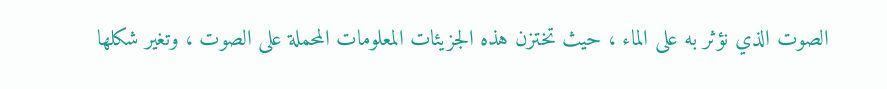الصوت الذي نؤثر به على الماء ، حيث تختزن هذه الجزيئات المعلومات المحملة على الصوت ، وتغير شكلها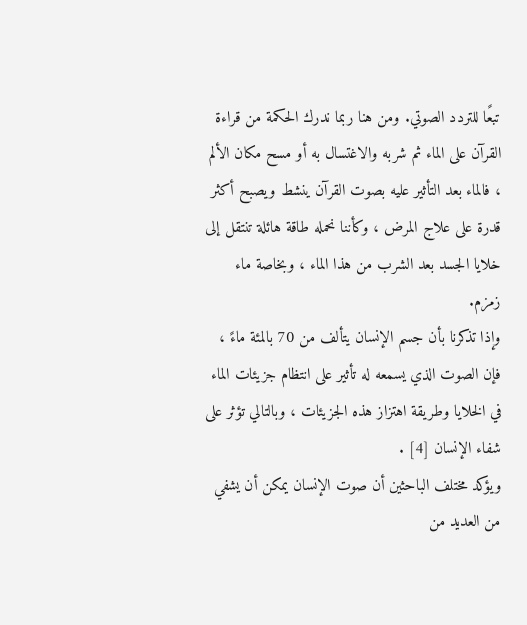تبعًا للتردد الصوتي. ومن هنا ربما ندرك الحكمة من قراءة القرآن على الماء ثم شربه والاغتسال به أو مسح مكان الألم ، فالماء بعد التأثير عليه بصوت القرآن ينشط ويصبح أكثر قدرة على علاج المرض ، وكأننا نحمله طاقة هائلة تنتقل إلى خلايا الجسد بعد الشرب من هذا الماء ، وبخاصة ماء زمزم.
وإذا تذكرنا بأن جسم الإنسان يتألف من 70 بالمئة ماءً ، فإن الصوت الذي يسمعه له تأثير على انتظام جزيئات الماء في الخلايا وطريقة اهتزاز هذه الجزيئات ، وبالتالي تؤثر على شفاء الإنسان [4] .
ويؤكد مختلف الباحثين أن صوت الإنسان يمكن أن يشفي من العديد من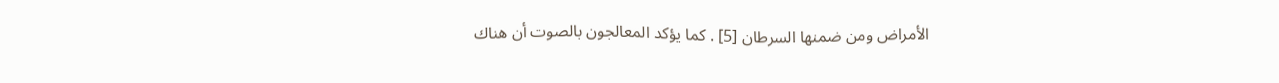الأمراض ومن ضمنها السرطان [5] . كما يؤكد المعالجون بالصوت أن هناك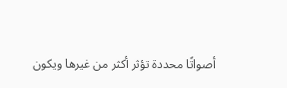أصواتًا محددة تؤثر أكثر من غيرها ويكون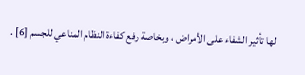لها تأثير الشفاء على الأمراض ، وبخاصة رفع كفاءة النظام المناعي للجسم [6] .